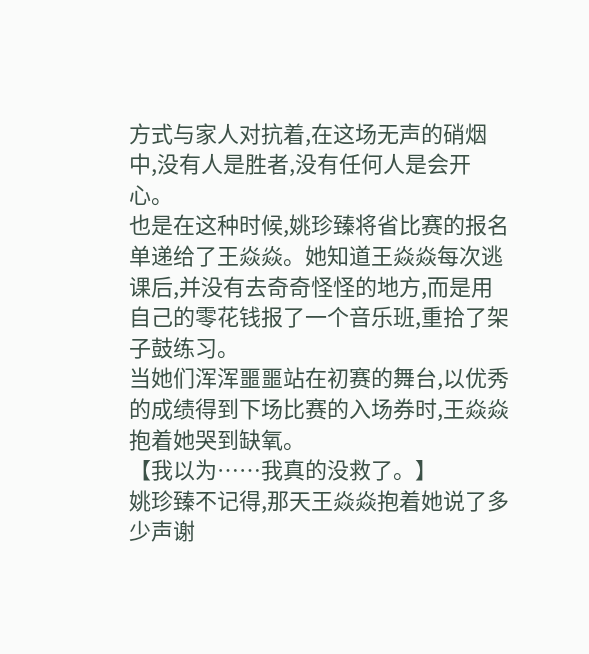方式与家人对抗着,在这场无声的硝烟中,没有人是胜者,没有任何人是会开心。
也是在这种时候,姚珍臻将省比赛的报名单递给了王焱焱。她知道王焱焱每次逃课后,并没有去奇奇怪怪的地方,而是用自己的零花钱报了一个音乐班,重拾了架子鼓练习。
当她们浑浑噩噩站在初赛的舞台,以优秀的成绩得到下场比赛的入场券时,王焱焱抱着她哭到缺氧。
【我以为……我真的没救了。】
姚珍臻不记得,那天王焱焱抱着她说了多少声谢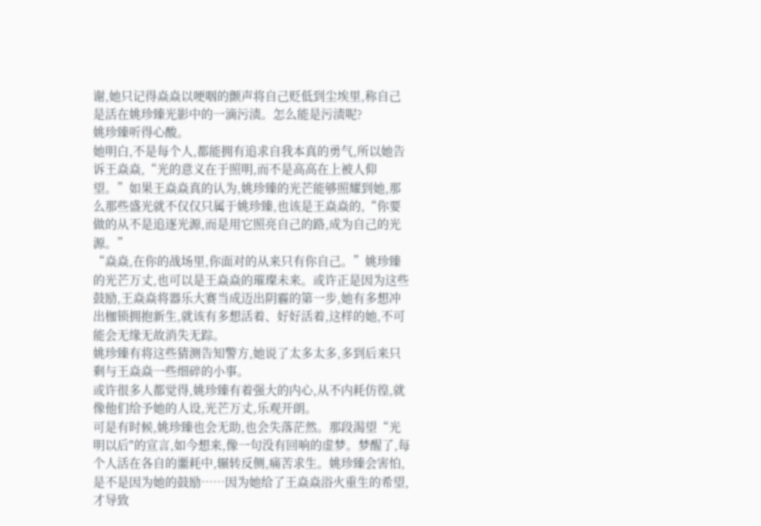谢,她只记得焱焱以哽咽的颤声将自己贬低到尘埃里,称自己是活在姚珍臻光影中的一滴污渍。怎么能是污渍呢?
姚珍臻听得心酸。
她明白,不是每个人,都能拥有追求自我本真的勇气,所以她告诉王焱焱,“光的意义在于照明,而不是高高在上被人仰望。”如果王焱焱真的认为,姚珍臻的光芒能够照耀到她,那么那些盛光就不仅仅只属于姚珍臻,也该是王焱焱的,“你要做的从不是追逐光源,而是用它照亮自己的路,成为自己的光源。”
“焱焱,在你的战场里,你面对的从来只有你自己。”姚珍臻的光芒万丈,也可以是王焱焱的璀璨未来。或许正是因为这些鼓励,王焱焱将器乐大赛当成迈出阴霾的第一步,她有多想冲出枷锁拥抱新生,就该有多想活着、好好活着,这样的她,不可能会无缘无故消失无踪。
姚珍臻有将这些猜测告知警方,她说了太多太多,多到后来只剩与王焱焱一些细碎的小事。
或许很多人都觉得,姚珍臻有着强大的内心,从不内耗仿徨,就像他们给予她的人设,光芒万丈,乐观开朗。
可是有时候,姚珍臻也会无助,也会失落茫然。那段渴望“光明以后"的宣言,如今想来,像一句没有回响的虚梦。梦醒了,每个人活在各自的噩耗中,辗转反侧,痛苦求生。姚珍臻会害怕,是不是因为她的鼓励……因为她给了王焱焱浴火重生的希望,才导致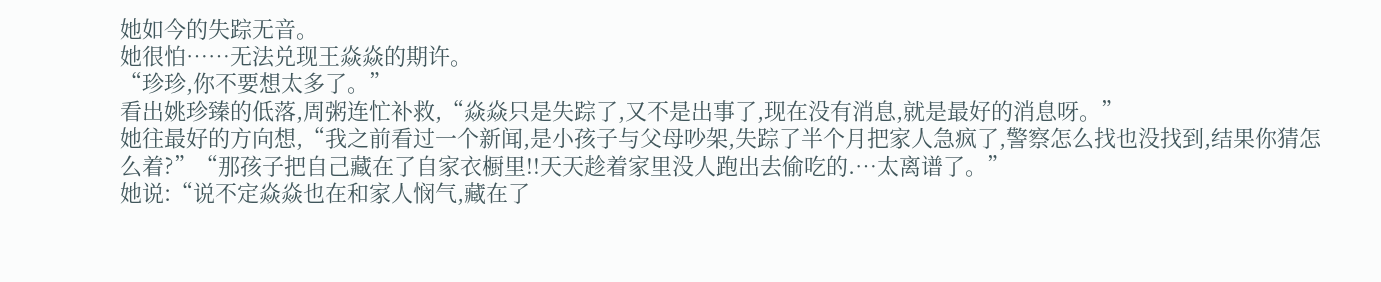她如今的失踪无音。
她很怕……无法兑现王焱焱的期许。
“珍珍,你不要想太多了。”
看出姚珍臻的低落,周粥连忙补救,“焱焱只是失踪了,又不是出事了,现在没有消息,就是最好的消息呀。”
她往最好的方向想,“我之前看过一个新闻,是小孩子与父母吵架,失踪了半个月把家人急疯了,警察怎么找也没找到,结果你猜怎么着?”“那孩子把自己藏在了自家衣橱里!!天天趁着家里没人跑出去偷吃的.…太离谱了。”
她说:“说不定焱焱也在和家人悯气,藏在了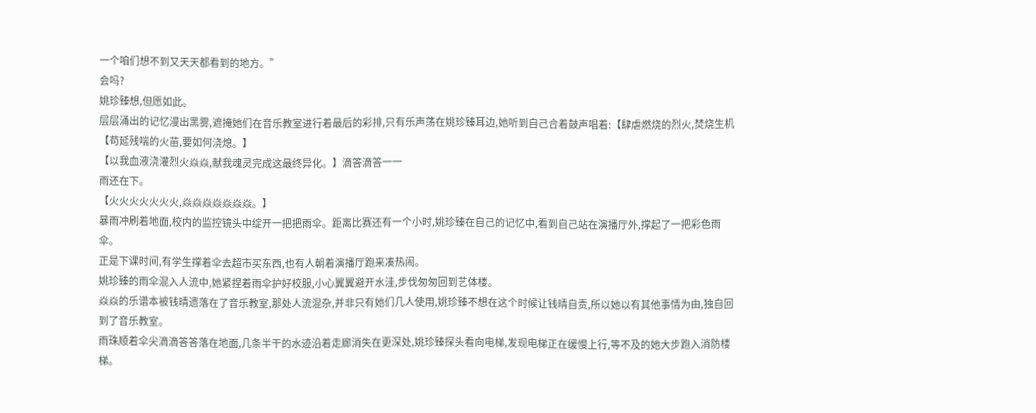一个咱们想不到又天天都看到的地方。”
会吗?
姚珍臻想,但愿如此。
层层涌出的记忆漫出黑雾,遮掩她们在音乐教室进行着最后的彩排,只有乐声荡在姚珍臻耳边,她听到自己合着鼓声唱着:【肆虐燃烧的烈火,焚烧生机【苟延残喘的火苗,要如何浇熄。】
【以我血液浇灌烈火焱焱,献我魂灵完成这最终异化。】滴答滴答一一
雨还在下。
【火火火火火火火,焱焱焱焱焱焱焱。】
暴雨冲刷着地面,校内的监控镜头中绽开一把把雨伞。距离比赛还有一个小时,姚珍臻在自己的记忆中,看到自己站在演播厅外,撑起了一把彩色雨伞。
正是下课时间,有学生撑着伞去超市买东西,也有人朝着演播厅跑来凑热闹。
姚珍臻的雨伞混入人流中,她紧捏着雨伞护好校服,小心翼翼避开水洼,步伐匆匆回到艺体楼。
焱焱的乐谱本被钱晴遗落在了音乐教室,那处人流混杂,并非只有她们几人使用,姚珍臻不想在这个时候让钱晴自责,所以她以有其他事情为由,独自回到了音乐教室。
雨珠顺着伞尖滴滴答答落在地面,几条半干的水迹沿着走廊消失在更深处,姚珍臻探头看向电梯,发现电梯正在缓慢上行,等不及的她大步跑入消防楼梯。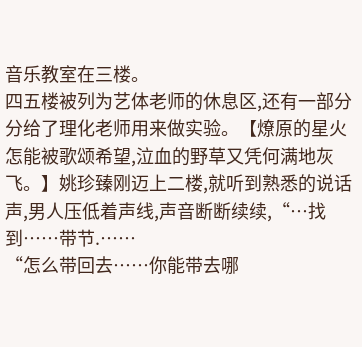音乐教室在三楼。
四五楼被列为艺体老师的休息区,还有一部分分给了理化老师用来做实验。【燎原的星火怎能被歌颂希望,泣血的野草又凭何满地灰飞。】姚珍臻刚迈上二楼,就听到熟悉的说话声,男人压低着声线,声音断断续续,“…找到……带节.……
“怎么带回去……你能带去哪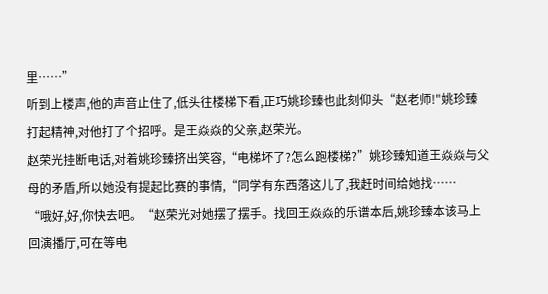里……”
听到上楼声,他的声音止住了,低头往楼梯下看,正巧姚珍臻也此刻仰头“赵老师!"姚珍臻打起精神,对他打了个招呼。是王焱焱的父亲,赵荣光。
赵荣光挂断电话,对着姚珍臻挤出笑容,“电梯坏了?怎么跑楼梯?”姚珍臻知道王焱焱与父母的矛盾,所以她没有提起比赛的事情,“同学有东西落这儿了,我赶时间给她找……
“哦好,好,你快去吧。“赵荣光对她摆了摆手。找回王焱焱的乐谱本后,姚珍臻本该马上回演播厅,可在等电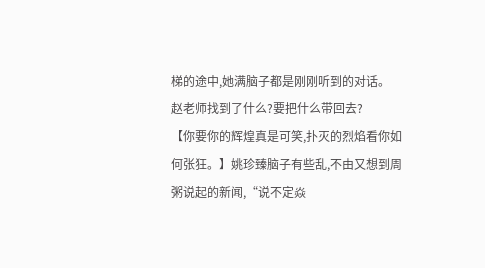梯的途中,她满脑子都是刚刚听到的对话。
赵老师找到了什么?要把什么带回去?
【你要你的辉煌真是可笑,扑灭的烈焰看你如何张狂。】姚珍臻脑子有些乱,不由又想到周粥说起的新闻,“说不定焱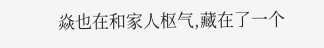焱也在和家人枢气,藏在了一个